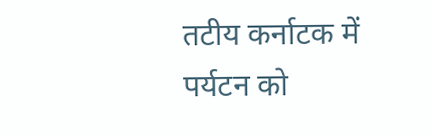तटीय कर्नाटक में पर्यटन को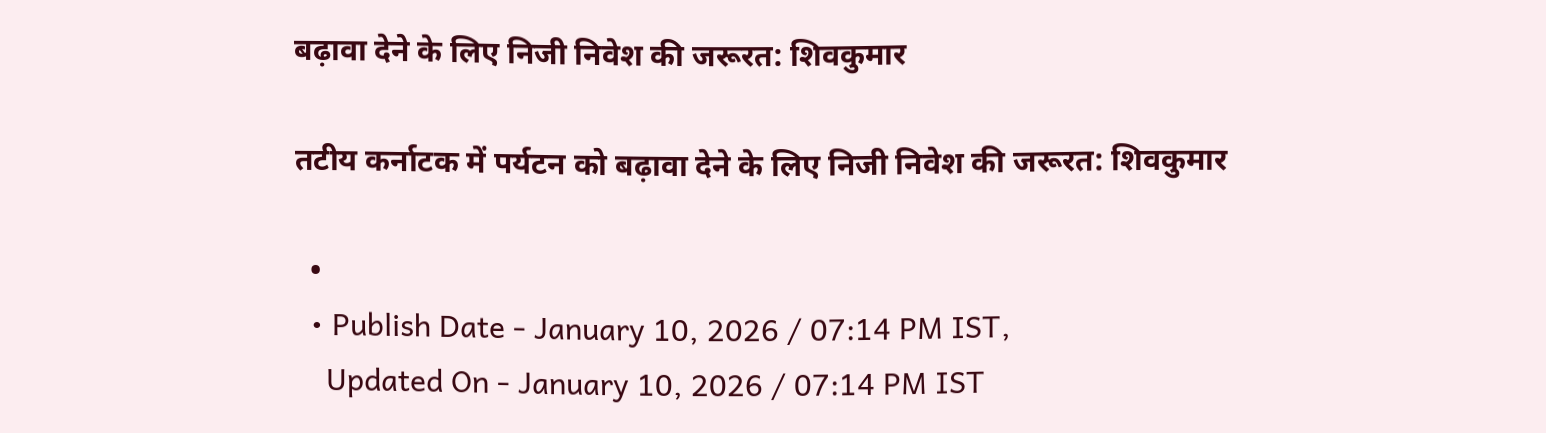बढ़ावा देने के लिए निजी निवेश की जरूरत: शिवकुमार

तटीय कर्नाटक में पर्यटन को बढ़ावा देने के लिए निजी निवेश की जरूरत: शिवकुमार

  •
  • Publish Date - January 10, 2026 / 07:14 PM IST,
    Updated On - January 10, 2026 / 07:14 PM IST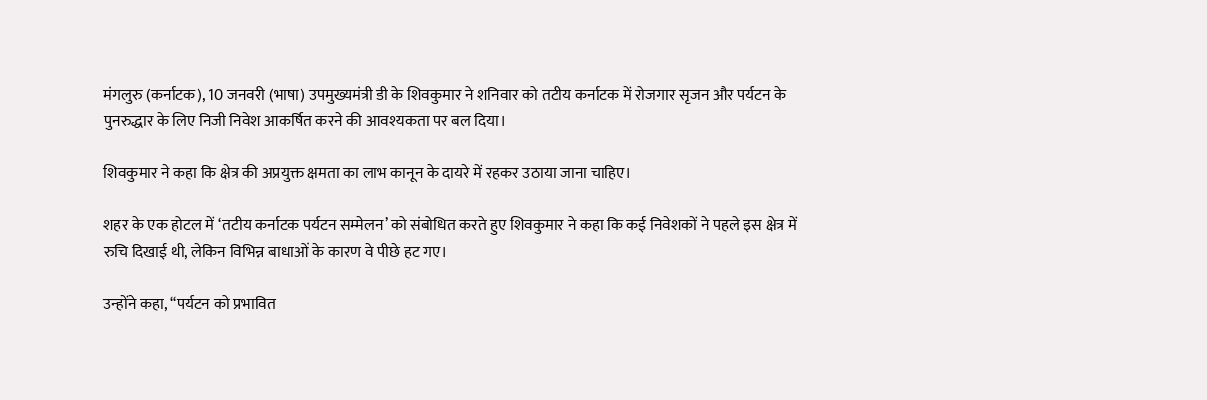मंगलुरु (कर्नाटक), 10 जनवरी (भाषा) उपमुख्यमंत्री डी के शिवकुमार ने शनिवार को तटीय कर्नाटक में रोजगार सृजन और पर्यटन के पुनरुद्धार के लिए निजी निवेश आकर्षित करने की आवश्यकता पर बल दिया।

शिवकुमार ने कहा कि क्षेत्र की अप्रयुक्त क्षमता का लाभ कानून के दायरे में रहकर उठाया जाना चाहिए।

शहर के एक होटल में ‘तटीय कर्नाटक पर्यटन सम्मेलन’ को संबोधित करते हुए शिवकुमार ने कहा कि कई निवेशकों ने पहले इस क्षेत्र में रुचि दिखाई थी, लेकिन विभिन्न बाधाओं के कारण वे पीछे हट गए।

उन्होंने कहा, ‘‘पर्यटन को प्रभावित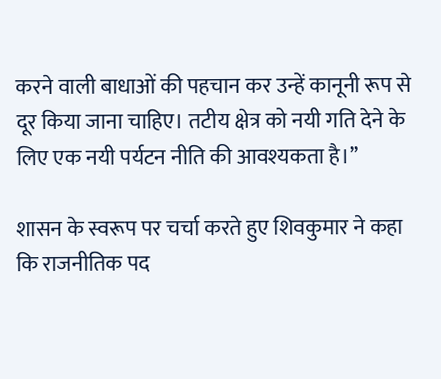करने वाली बाधाओं की पहचान कर उन्हें कानूनी रूप से दूर किया जाना चाहिए। तटीय क्षेत्र को नयी गति देने के लिए एक नयी पर्यटन नीति की आवश्यकता है।’’

शासन के स्वरूप पर चर्चा करते हुए शिवकुमार ने कहा कि राजनीतिक पद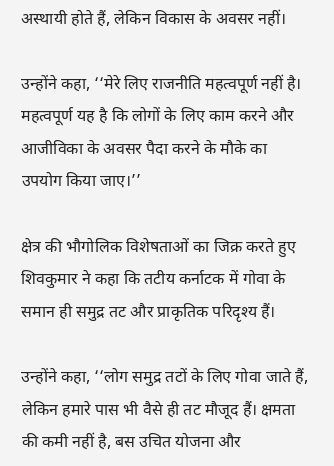अस्थायी होते हैं, लेकिन विकास के अवसर नहीं।

उन्होंने कहा, ‘‘मेरे लिए राजनीति महत्वपूर्ण नहीं है। महत्वपूर्ण यह है कि लोगों के लिए काम करने और आजीविका के अवसर पैदा करने के मौके का उपयोग किया जाए।’’

क्षेत्र की भौगोलिक विशेषताओं का जिक्र करते हुए शिवकुमार ने कहा कि तटीय कर्नाटक में गोवा के समान ही समुद्र तट और प्राकृतिक परिदृश्य हैं।

उन्होंने कहा, ‘‘लोग समुद्र तटों के लिए गोवा जाते हैं, लेकिन हमारे पास भी वैसे ही तट मौजूद हैं। क्षमता की कमी नहीं है, बस उचित योजना और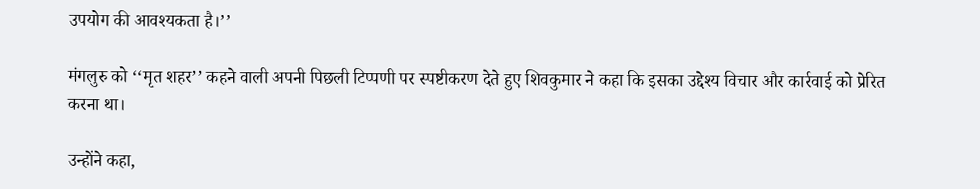उपयोग की आवश्यकता है।’’

मंगलुरु को ‘‘मृत शहर’’ कहने वाली अपनी पिछली टिप्पणी पर स्पष्टीकरण देते हुए शिवकुमार ने कहा कि इसका उद्देश्य विचार और कार्रवाई को प्रेरित करना था।

उन्होंने कहा,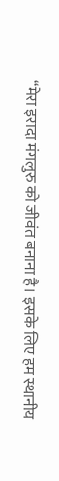‘‘मेरा इरादा मंगलुरु को जीवंत बनाना है। इसके लिए हम स्थानीय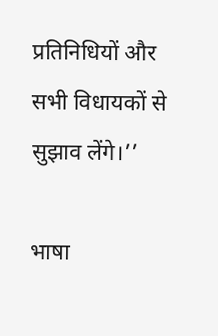प्रतिनिधियों और सभी विधायकों से सुझाव लेंगे।’’

भाषा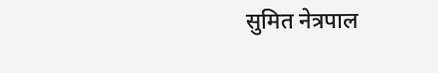सुमित नेत्रपाल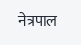नेत्रपाल